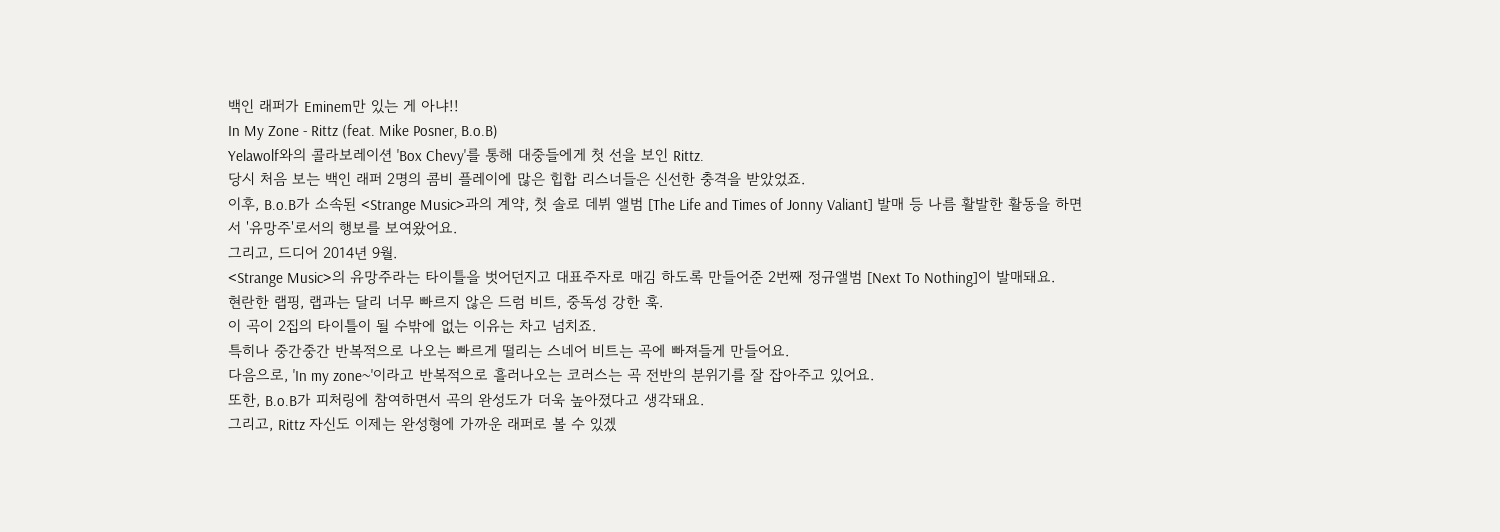백인 래퍼가 Eminem만 있는 게 아냐!!
In My Zone - Rittz (feat. Mike Posner, B.o.B)
Yelawolf와의 콜라보레이션 'Box Chevy'를 통해 대중들에게 첫 선을 보인 Rittz.
당시 처음 보는 백인 래퍼 2명의 콤비 플레이에 많은 힙합 리스너들은 신선한 충격을 받았었죠.
이후, B.o.B가 소속된 <Strange Music>과의 계약, 첫 솔로 데뷔 앨범 [The Life and Times of Jonny Valiant] 발매 등 나름 활발한 활동을 하면서 '유망주'로서의 행보를 보여왔어요.
그리고, 드디어 2014년 9월.
<Strange Music>의 유망주라는 타이틀을 벗어던지고 대표주자로 매김 하도록 만들어준 2번째 정규앨범 [Next To Nothing]이 발매돼요.
현란한 랩핑, 랩과는 달리 너무 빠르지 않은 드럼 비트, 중독성 강한 훅.
이 곡이 2집의 타이틀이 될 수밖에 없는 이유는 차고 넘치죠.
특히나 중간중간 반복적으로 나오는 빠르게 떨리는 스네어 비트는 곡에 빠져들게 만들어요.
다음으로, 'In my zone~'이라고 반복적으로 흘러나오는 코러스는 곡 전반의 분위기를 잘 잡아주고 있어요.
또한, B.o.B가 피처링에 참여하면서 곡의 완성도가 더욱 높아졌다고 생각돼요.
그리고, Rittz 자신도 이제는 완성형에 가까운 래퍼로 볼 수 있겠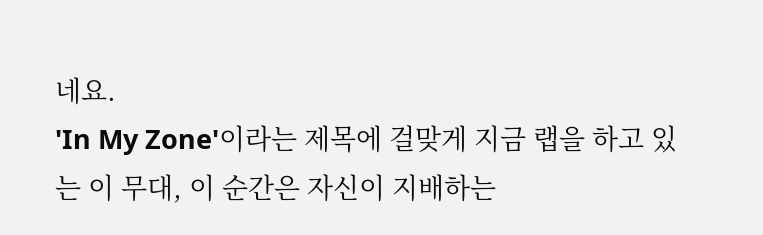네요.
'In My Zone'이라는 제목에 걸맞게 지금 랩을 하고 있는 이 무대, 이 순간은 자신이 지배하는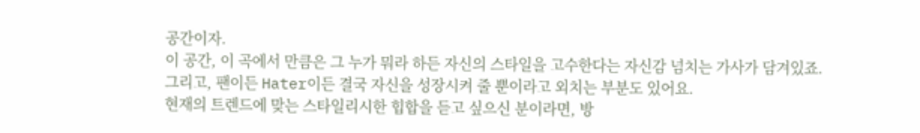공간이자.
이 공간, 이 곡에서 만큼은 그 누가 뭐라 하든 자신의 스타일을 고수한다는 자신감 넘치는 가사가 담겨있죠.
그리고, 팬이든 Hater이든 결국 자신을 성장시켜 줄 뿐이라고 외치는 부분도 있어요.
현재의 트렌드에 맞는 스타일리시한 힙합을 듣고 싶으신 분이라면, 방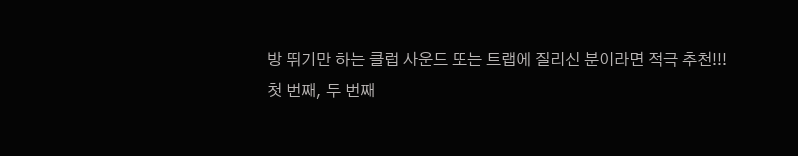방 뛰기만 하는 클럽 사운드 또는 트랩에 질리신 분이라면 적극 추천!!!
첫 번째, 두 번째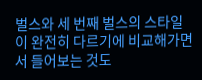벌스와 세 번째 벌스의 스타일이 완전히 다르기에 비교해가면서 들어보는 것도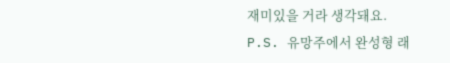재미있을 거라 생각돼요.
P.S. 유망주에서 완성형 래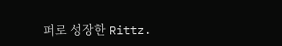퍼로 성장한 Rittz.